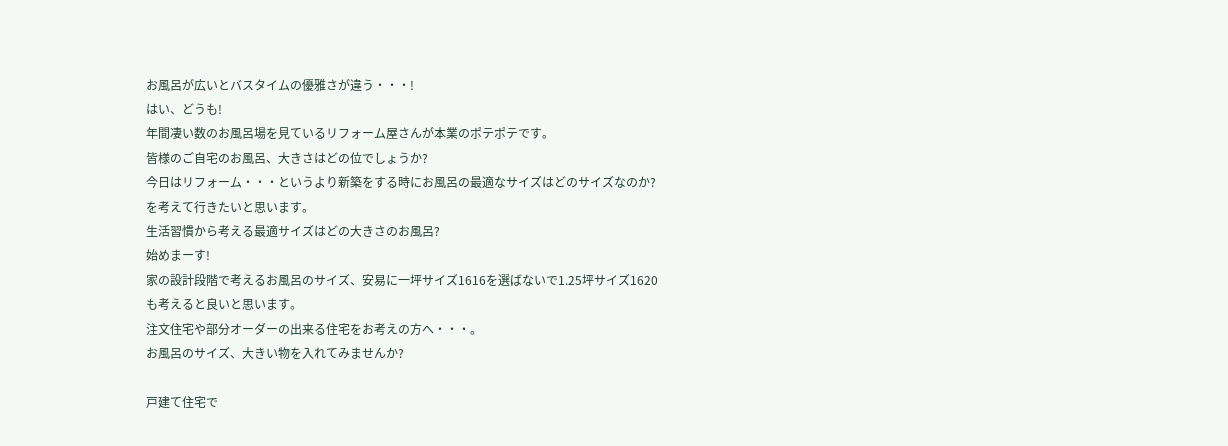お風呂が広いとバスタイムの優雅さが違う・・・!
はい、どうも!
年間凄い数のお風呂場を見ているリフォーム屋さんが本業のポテポテです。
皆様のご自宅のお風呂、大きさはどの位でしょうか?
今日はリフォーム・・・というより新築をする時にお風呂の最適なサイズはどのサイズなのか?を考えて行きたいと思います。
生活習慣から考える最適サイズはどの大きさのお風呂?
始めまーす!
家の設計段階で考えるお風呂のサイズ、安易に一坪サイズ1616を選ばないで1.25坪サイズ1620も考えると良いと思います。
注文住宅や部分オーダーの出来る住宅をお考えの方へ・・・。
お風呂のサイズ、大きい物を入れてみませんか?

戸建て住宅で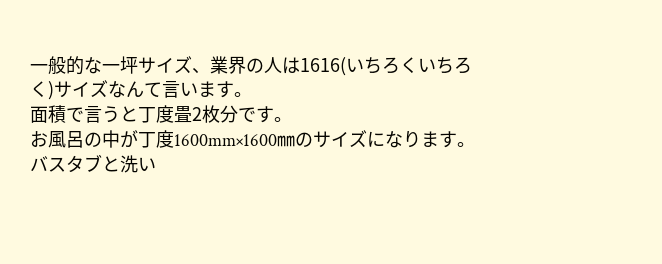一般的な一坪サイズ、業界の人は1616(いちろくいちろく)サイズなんて言います。
面積で言うと丁度畳2枚分です。
お風呂の中が丁度1600mm×1600㎜のサイズになります。
バスタブと洗い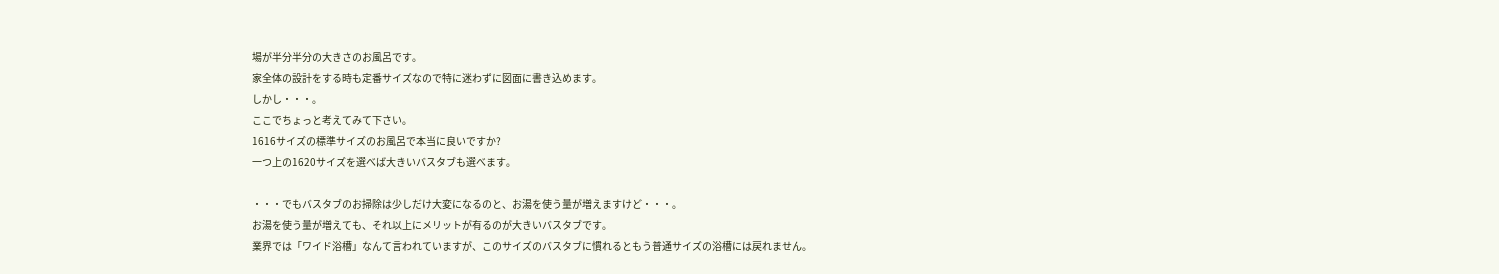場が半分半分の大きさのお風呂です。
家全体の設計をする時も定番サイズなので特に迷わずに図面に書き込めます。
しかし・・・。
ここでちょっと考えてみて下さい。
1616サイズの標準サイズのお風呂で本当に良いですか?
一つ上の1620サイズを選べば大きいバスタブも選べます。

・・・でもバスタブのお掃除は少しだけ大変になるのと、お湯を使う量が増えますけど・・・。
お湯を使う量が増えても、それ以上にメリットが有るのが大きいバスタブです。
業界では「ワイド浴槽」なんて言われていますが、このサイズのバスタブに慣れるともう普通サイズの浴槽には戻れません。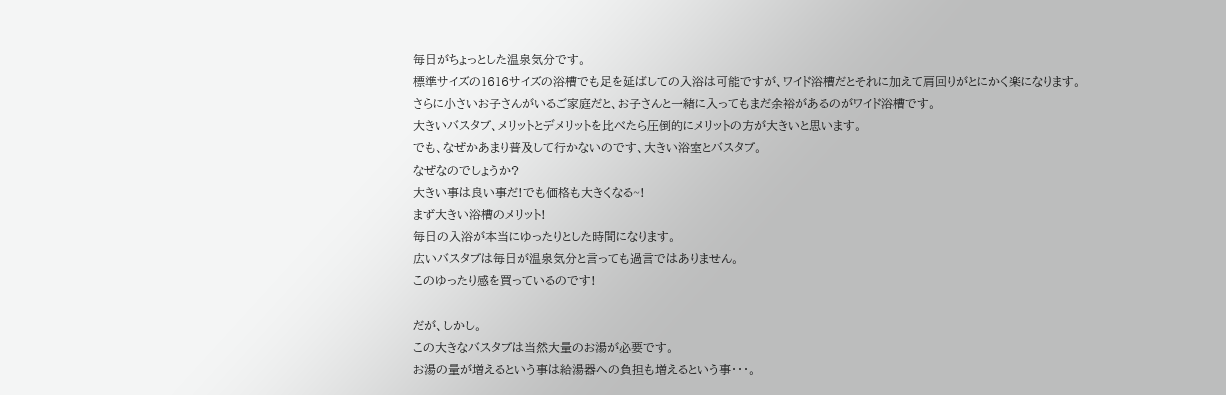毎日がちょっとした温泉気分です。
標準サイズの1616サイズの浴槽でも足を延ばしての入浴は可能ですが、ワイド浴槽だとそれに加えて肩回りがとにかく楽になります。
さらに小さいお子さんがいるご家庭だと、お子さんと一緒に入ってもまだ余裕があるのがワイド浴槽です。
大きいバスタブ、メリットとデメリットを比べたら圧倒的にメリットの方が大きいと思います。
でも、なぜかあまり普及して行かないのです、大きい浴室とバスタブ。
なぜなのでしょうか?
大きい事は良い事だ!でも価格も大きくなる~!
まず大きい浴槽のメリット!
毎日の入浴が本当にゆったりとした時間になります。
広いバスタブは毎日が温泉気分と言っても過言ではありません。
このゆったり感を買っているのです!

だが、しかし。
この大きなバスタブは当然大量のお湯が必要です。
お湯の量が増えるという事は給湯器への負担も増えるという事・・・。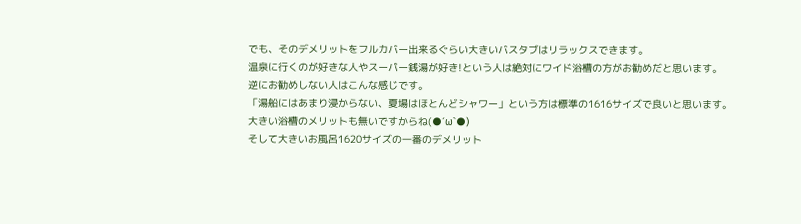でも、そのデメリットをフルカバー出来るぐらい大きいバスタブはリラックスできます。
温泉に行くのが好きな人やスーパー銭湯が好き!という人は絶対にワイド浴槽の方がお勧めだと思います。
逆にお勧めしない人はこんな感じです。
「湯船にはあまり浸からない、夏場はほとんどシャワー」という方は標準の1616サイズで良いと思います。
大きい浴槽のメリットも無いですからね(●´ω`●)
そして大きいお風呂1620サイズの一番のデメリット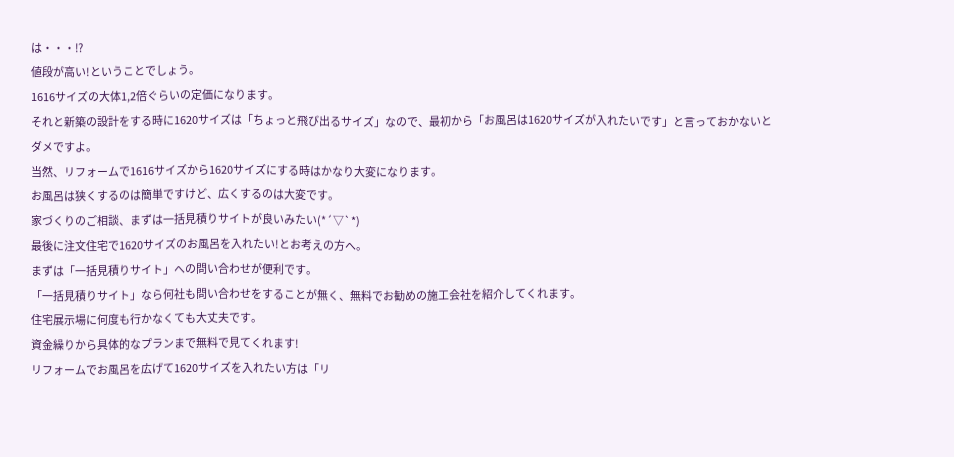は・・・⁉
値段が高い!ということでしょう。
1616サイズの大体1,2倍ぐらいの定価になります。
それと新築の設計をする時に1620サイズは「ちょっと飛び出るサイズ」なので、最初から「お風呂は1620サイズが入れたいです」と言っておかないとダメですよ。
当然、リフォームで1616サイズから1620サイズにする時はかなり大変になります。
お風呂は狭くするのは簡単ですけど、広くするのは大変です。
家づくりのご相談、まずは一括見積りサイトが良いみたい(*´▽`*)
最後に注文住宅で1620サイズのお風呂を入れたい!とお考えの方へ。
まずは「一括見積りサイト」への問い合わせが便利です。
「一括見積りサイト」なら何社も問い合わせをすることが無く、無料でお勧めの施工会社を紹介してくれます。
住宅展示場に何度も行かなくても大丈夫です。
資金繰りから具体的なプランまで無料で見てくれます!
リフォームでお風呂を広げて1620サイズを入れたい方は「リ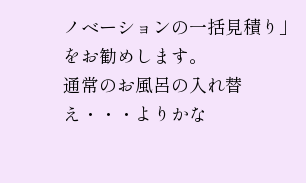ノベーションの一括見積り」をお勧めします。
通常のお風呂の入れ替え・・・よりかな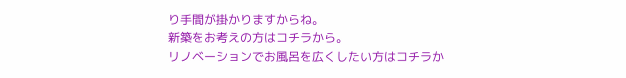り手間が掛かりますからね。
新築をお考えの方はコチラから。
リノベーションでお風呂を広くしたい方はコチラか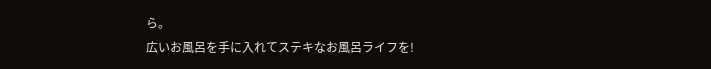ら。
広いお風呂を手に入れてステキなお風呂ライフを!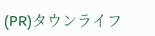(PR)タウンライフ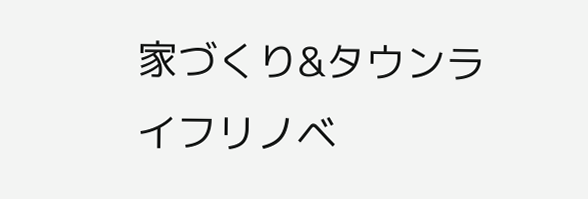家づくり&タウンライフリノベ